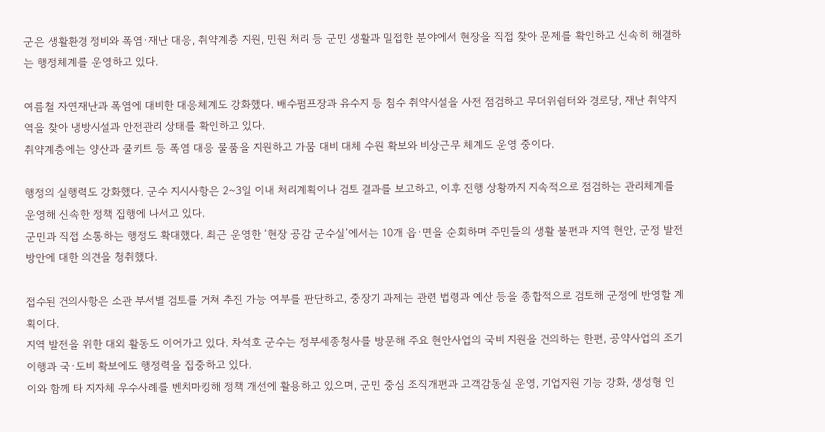군은 생활환경 정비와 폭염·재난 대응, 취약계층 지원, 민원 처리 등 군민 생활과 밀접한 분야에서 현장을 직접 찾아 문제를 확인하고 신속히 해결하는 행정체계를 운영하고 있다.

여름철 자연재난과 폭염에 대비한 대응체계도 강화했다. 배수펌프장과 유수지 등 침수 취약시설을 사전 점검하고 무더위쉼터와 경로당, 재난 취약지역을 찾아 냉방시설과 안전관리 상태를 확인하고 있다.
취약계층에는 양산과 쿨키트 등 폭염 대응 물품을 지원하고 가뭄 대비 대체 수원 확보와 비상근무 체계도 운영 중이다.

행정의 실행력도 강화했다. 군수 지시사항은 2~3일 이내 처리계획이나 검토 결과를 보고하고, 이후 진행 상황까지 지속적으로 점검하는 관리체계를 운영해 신속한 정책 집행에 나서고 있다.
군민과 직접 소통하는 행정도 확대했다. 최근 운영한 ‘현장 공감 군수실’에서는 10개 읍·면을 순회하며 주민들의 생활 불편과 지역 현안, 군정 발전 방안에 대한 의견을 청취했다.

접수된 건의사항은 소관 부서별 검토를 거쳐 추진 가능 여부를 판단하고, 중장기 과제는 관련 법령과 예산 등을 종합적으로 검토해 군정에 반영할 계획이다.
지역 발전을 위한 대외 활동도 이어가고 있다. 차석호 군수는 정부세종청사를 방문해 주요 현안사업의 국비 지원을 건의하는 한편, 공약사업의 조기 이행과 국·도비 확보에도 행정력을 집중하고 있다.
이와 함께 타 지자체 우수사례를 벤치마킹해 정책 개선에 활용하고 있으며, 군민 중심 조직개편과 고객감동실 운영, 기업지원 기능 강화, 생성형 인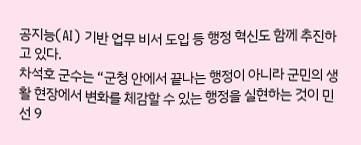공지능(AI) 기반 업무 비서 도입 등 행정 혁신도 함께 추진하고 있다.
차석호 군수는 “군청 안에서 끝나는 행정이 아니라 군민의 생활 현장에서 변화를 체감할 수 있는 행정을 실현하는 것이 민선 9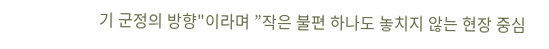기 군정의 방향"이라며 ”작은 불편 하나도 놓치지 않는 현장 중심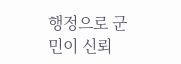행정으로 군민이 신뢰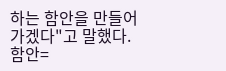하는 함안을 만들어 가겠다"고 말했다.
함안=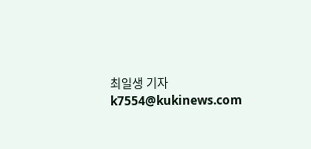최일생 기자 k7554@kukinews.com